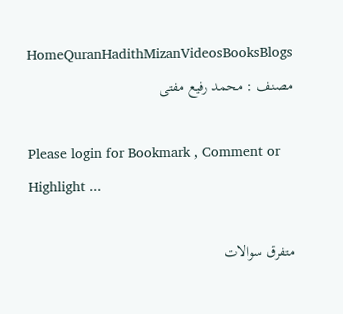HomeQuranHadithMizanVideosBooksBlogs
مصنف : محمد رفیع مفتی

Please login for Bookmark , Comment or Highlight ...

متفرق سوالات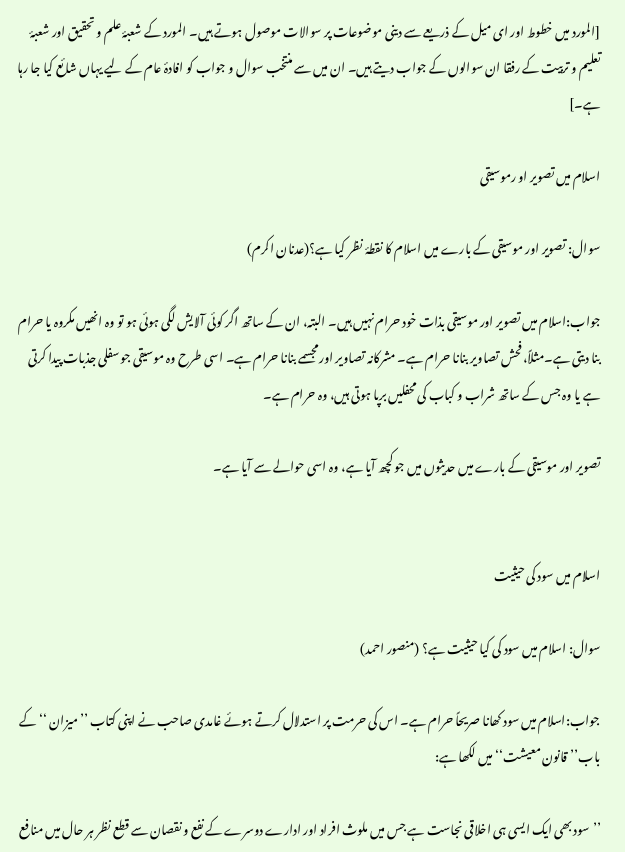[المورد میں خطوط اور ای میل کے ذریعے سے دینی موضوعات پر سوالات موصول ہوتے ہیں۔ المورد کے شعبۂ علم و تحقیق اور شعبۂ تعلیم و تربیت کے رفقا ان سوالوں کے جواب دیتے ہیں۔ ان میں سے منتخب سوال و جواب کو افادۂ عام کے لیے یہاں شائع کیا جا رہا ہے۔]

اسلام میں تصویر او رموسیقی

سوال: تصویر اور موسیقی کے بارے میں اسلام کا نقطۂ نظر کیا ہے؟(عدنان اکرم)

جواب:اسلام میں تصویر اور موسیقی بذات خود حرام نہیں ہیں۔ البتہ، ان کے ساتھ اگر کوئی آلایش لگی ہوئی ہو تو وہ انھیں مکروہ یا حرام بنا دیتی ہے۔مثلاً، فحش تصاویر بنانا حرام ہے۔ مشرکانہ تصاویر اور مجسمے بنانا حرام ہے۔ اسی طرح وہ موسیقی جو سفلی جذبات پیدا کرتی ہے یا وہ جس کے ساتھ شراب و کباب کی محفلیں برپا ہوتی ہیں، وہ حرام ہے۔

تصویر اور موسیقی کے بارے میں حدیثوں میں جو کچھ آیا ہے، وہ اسی حوالے سے آیا ہے۔


اسلام میں سود کی حیثیت

سوال: اسلام میں سود کی کیا حیثیت ہے؟ (منصور احمد)

جواب:اسلام میں سود کھانا صریحاً حرام ہے۔ اس کی حرمت پر استدلال کرتے ہوئے غامدی صاحب نے اپنی کتاب ’’میزان ‘‘ کے باب’’قانون معیشت‘‘ میں لکھا ہے:

’’سود بھی ایک ایسی ہی اخلاقی نجاست ہے جس میں ملوث افراد اور ادارے دوسرے کے نفع و نقصان سے قطع نظر ہر حال میں منافع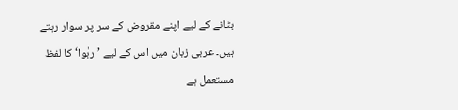بٹانے کے لیے اپنے مقروض کے سر پر سوار رہتے ہیں۔ عربی زبان میں اس کے لیے ’ربٰوا‘ کا لفظ مستعمل ہے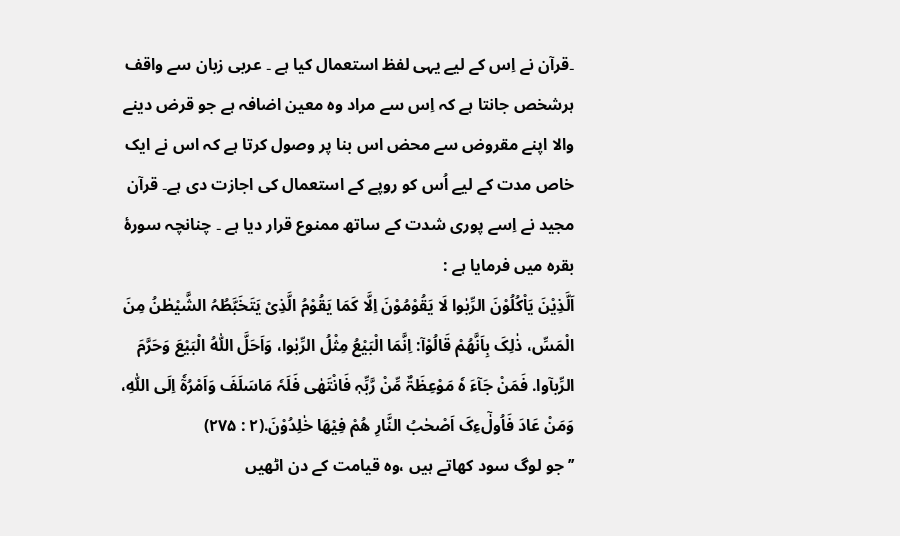۔قرآن نے اِس کے لیے یہی لفظ استعمال کیا ہے ۔ عربی زبان سے واقف ہرشخص جانتا ہے کہ اِس سے مراد وہ معین اضافہ ہے جو قرض دینے والا اپنے مقروض سے محض اس بنا پر وصول کرتا ہے کہ اس نے ایک خاص مدت کے لیے اُس کو روپے کے استعمال کی اجازت دی ہے۔ قرآن مجید نے اِسے پوری شدت کے ساتھ ممنوع قرار دیا ہے ۔ چنانچہ سورۂ بقرہ میں فرمایا ہے :
اَلَّذِیْنَ یَاْکُلُوْنَ الرِّبٰوا لَا یَقُوْمُوْنَ اِلَّا کَمَا یَقُوْمُ الَّذِیْ یَتَخَبَّطُہُ الشَّیْطٰنُ مِنَ الْمَسِّ، ذٰلِکَ بِاَنَّھُمْ قَالُوْآ: اِنَّمَا الْبَیْعُ مِثْلُ الرِّبٰوا، وَاَحَلَّ اللّٰہُ الْبَیْعَ وَحَرَّمَ الرِّبآوا. فَمَنْ جَآءَ ہٗ مَوْعِظَۃٌ مِّنْ رَّبِّہٖ فَانْتَھٰی فَلَہٗ مَاسَلَفَ وَاَمْرُہٓٗ اِلَی اللّٰہِ، وَمَنْ عَادَ فَاُولٰٓءِکَ اَصْحٰبُ النَّارِ ھُمْ فِیْھَا خٰلِدُوْنَ.(۲ : ۲۷۵)
’’جو لوگ سود کھاتے ہیں ،وہ قیامت کے دن اٹھیں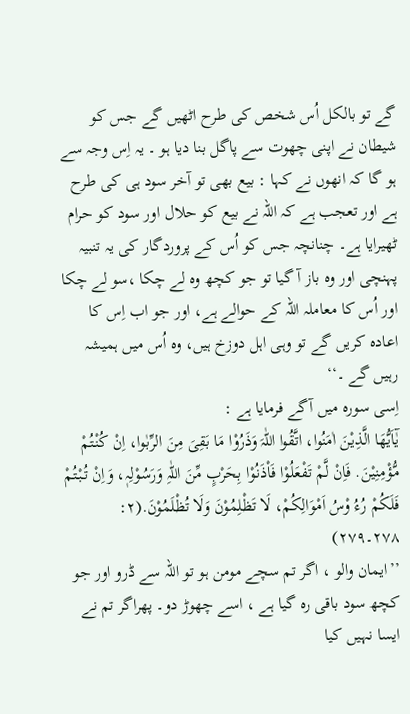گے تو بالکل اُس شخص کی طرح اٹھیں گے جس کو شیطان نے اپنی چھوت سے پاگل بنا دیا ہو ۔ یہ اِس وجہ سے ہو گا کہ انھوں نے کہا : بیع بھی تو آخر سود ہی کی طرح ہے اور تعجب ہے کہ اللہ نے بیع کو حلال اور سود کو حرام ٹھیرایا ہے۔ چنانچہ جس کو اُس کے پروردگار کی یہ تنبیہ پہنچی اور وہ باز آ گیا تو جو کچھ وہ لے چکا ،سو لے چکا اور اُس کا معاملہ اللہ کے حوالے ہے، اور جو اب اِس کا اعادہ کریں گے تو وہی اہل دوزخ ہیں، وہ اُس میں ہمیشہ رہیں گے ۔‘‘
اِسی سورہ میں آگے فرمایا ہے :
یٰٓاَیُّھَا الَّذِیْنَ اٰمَنُوا، اتَّقُوا اللّٰہَ وَذَرُوْا مَا بَقِیَ مِنَ الرِّبٰوا، اِنْ کُنْتُمْ مُّؤْمِنِیْنَ. فَاِنْ لَّمْ تَفْعَلُوْا فَاْذَنُوْا بِحَرْبٍ مِّنَ اللّٰہِ وَرَسُوْلِہٖ، وَاِنْ تُبْتُمْ فَلَکُمْ رُءُ وْسُ اَمْوَالِکُمْ، لَا تَظْلِمُوْنَ وَلَا تُظْلَمُوْنَ.(۲: ۲۷۸۔۲۷۹)
’’ایمان والو ، اگر تم سچے مومن ہو تو اللہ سے ڈرو اور جو کچھ سود باقی رہ گیا ہے ، اسے چھوڑ دو۔ پھراگر تم نے ایسا نہیں کیا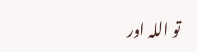تو اللہ اور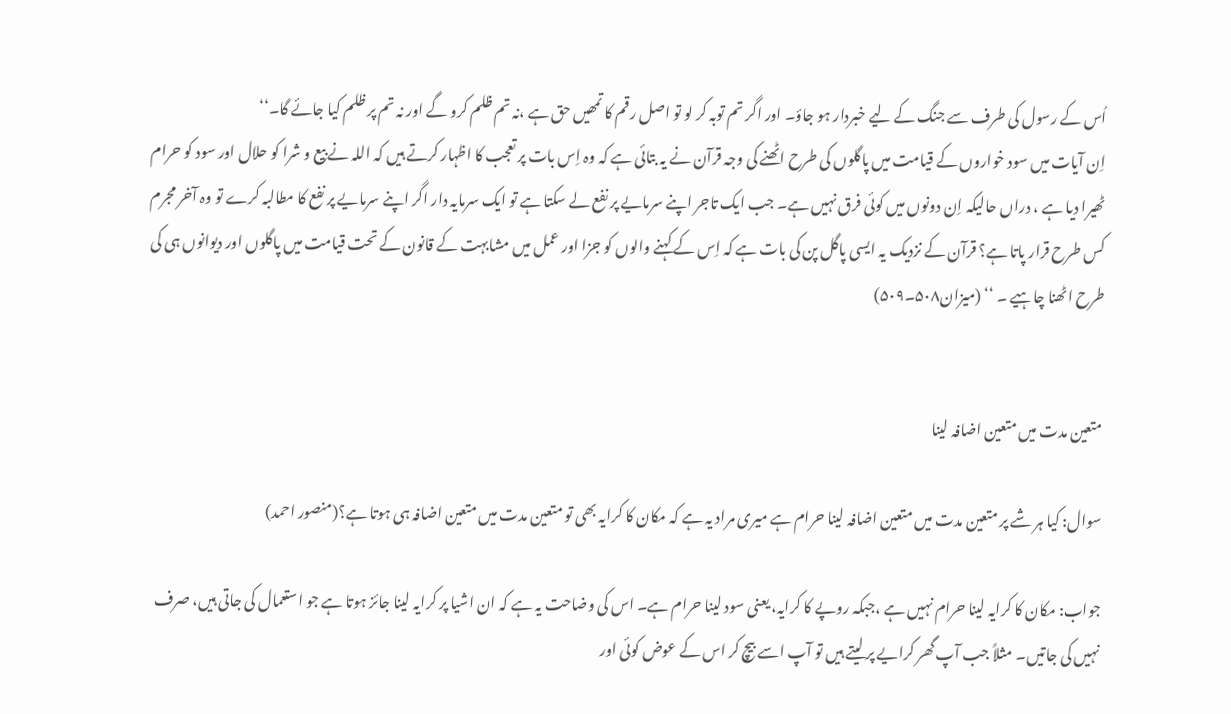اُس کے رسول کی طرف سے جنگ کے لیے خبردار ہو جاؤ۔ اور اگر تم توبہ کر لو تو اصل رقم کا تمھیں حق ہے ،نہ تم ظلم کرو گے اور نہ تم پر ظلم کیا جائے گا۔‘‘
اِن آیات میں سود خواروں کے قیامت میں پاگلوں کی طرح اٹھنے کی وجہ قرآن نے یہ بتائی ہے کہ وہ اِس بات پر تعجب کا اظہار کرتے ہیں کہ اللہ نے بیع و شرا کو حلال اور سود کو حرام ٹھیرا دیا ہے ، دراں حالیکہ اِن دونوں میں کوئی فرق نہیں ہے۔ جب ایک تاجر اپنے سرمایے پر نفع لے سکتا ہے تو ایک سرمایہ دار اگر اپنے سرمایے پر نفع کا مطالبہ کرے تو وہ آخر مجرم کس طرح قرار پاتا ہے؟ قرآن کے نزدیک یہ ایسی پاگل پن کی بات ہے کہ اِس کے کہنے والوں کو جزا اور عمل میں مشابہت کے قانون کے تحت قیامت میں پاگلوں اور دیوانوں ہی کی طرح اٹھنا چاہیے ۔ ‘‘ (میزان۵۰۸۔۵۰۹)


متعین مدت میں متعین اضافہ لینا

سوال: کیا ہر شے پر متعین مدت میں متعین اضافہ لینا حرام ہے میری مراد یہ ہے کہ مکان کا کرایہ بھی تو متعین مدت میں متعین اضافہ ہی ہوتا ہے؟(منصور احمد)

جواب: مکان کا کرایہ لینا حرام نہیں ہے ،جبکہ روپے کا کرایہ، یعنی سود لینا حرام ہے۔ اس کی وضاحت یہ ہے کہ ان اشیا پر کرایہ لینا جائز ہوتا ہے جو استعمال کی جاتی ہیں، صرف نہیں کی جاتیں۔ مثلاً جب آپ گھر کرایے پر لیتے ہیں تو آپ اسے بیچ کر اس کے عوض کوئی اور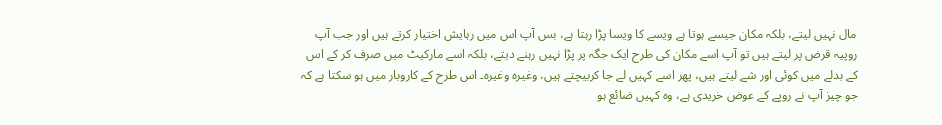مال نہیں لیتے، بلکہ مکان جیسے ہوتا ہے ویسے کا ویسا پڑا رہتا ہے، بس آپ اس میں رہایش اختیار کرتے ہیں اور جب آپ روپیہ قرض پر لیتے ہیں تو آپ اسے مکان کی طرح ایک جگہ پر پڑا نہیں رہنے دیتے، بلکہ اسے مارکیٹ میں صرف کر کے اس کے بدلے میں کوئی اور شے لیتے ہیں، پھر اسے کہیں لے جا کربیچتے ہیں، وغیرہ وغیرہ۔ اس طرح کے کاروبار میں ہو سکتا ہے کہ جو چیز آپ نے روپے کے عوض خریدی ہے، وہ کہیں ضائع ہو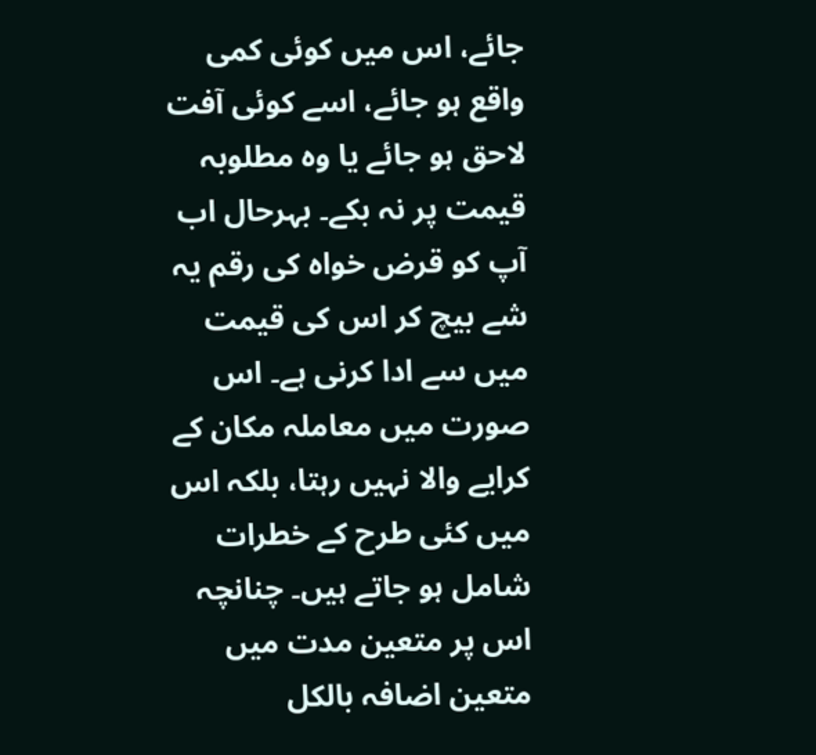جائے، اس میں کوئی کمی واقع ہو جائے، اسے کوئی آفت لاحق ہو جائے یا وہ مطلوبہ قیمت پر نہ بکے۔ بہرحال اب آپ کو قرض خواہ کی رقم یہ شے بیچ کر اس کی قیمت میں سے ادا کرنی ہے۔ اس صورت میں معاملہ مکان کے کرایے والا نہیں رہتا، بلکہ اس میں کئی طرح کے خطرات شامل ہو جاتے ہیں۔ چنانچہ اس پر متعین مدت میں متعین اضافہ بالکل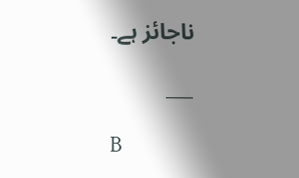ناجائز ہے۔

___

B